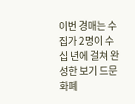이번 경매는 수집가 2명이 수십 년에 걸쳐 완성한 보기 드문 화폐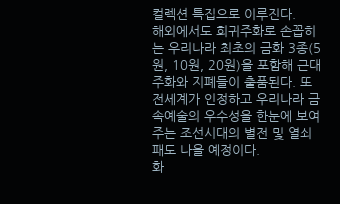컬렉션 특집으로 이루진다.
해외에서도 희귀주화로 손꼽히는 우리나라 최초의 금화 3종(5원, 10원, 20원)을 포함해 근대주화와 지폐들이 출품된다. 또 전세계가 인정하고 우리나라 금속예술의 우수성을 한눈에 보여주는 조선시대의 별전 및 열쇠패도 나올 예정이다.
화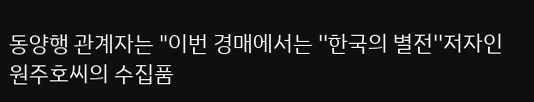동양행 관계자는 "이번 경매에서는 ''한국의 별전''저자인 원주호씨의 수집품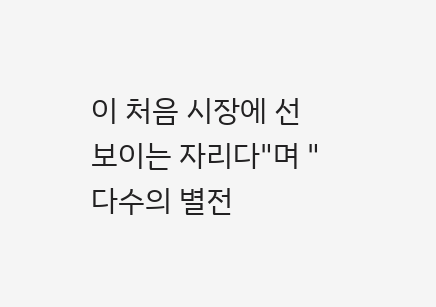이 처음 시장에 선보이는 자리다"며 "다수의 별전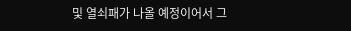및 열쇠패가 나올 예정이어서 그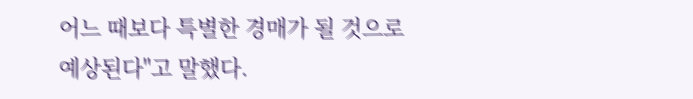어느 때보다 특별한 경매가 될 것으로 예상된다"고 말했다.